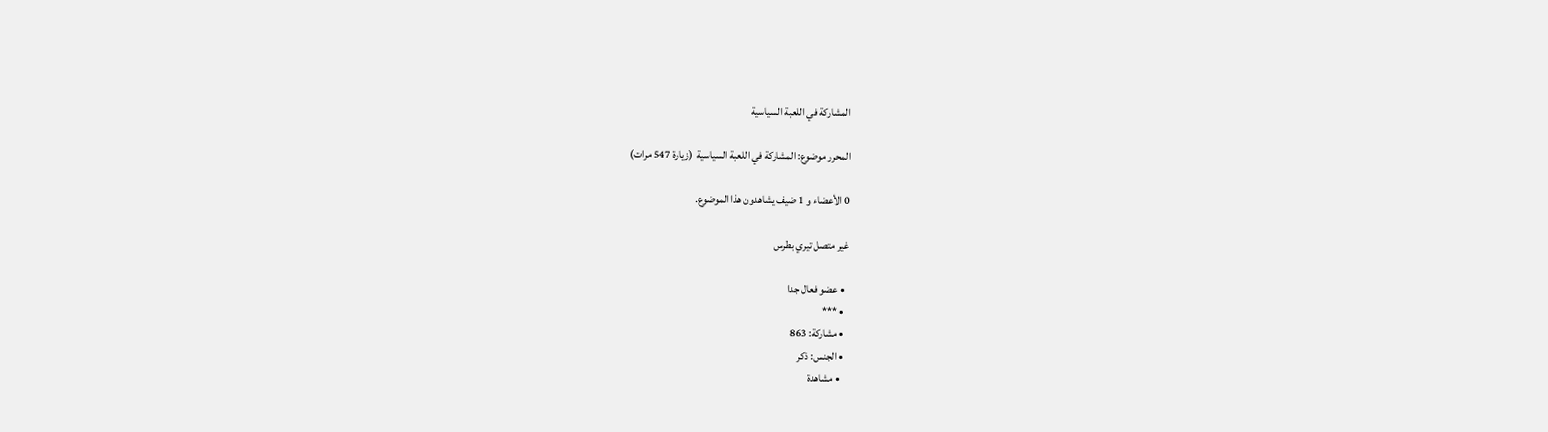المشاركة في اللعبة السياسية

المحرر موضوع: المشاركة في اللعبة السياسية  (زيارة 547 مرات)

0 الأعضاء و 1 ضيف يشاهدون هذا الموضوع.

غير متصل تيري بطرس

  • عضو فعال جدا
  • ***
  • مشاركة: 863
  • الجنس: ذكر
    • مشاهدة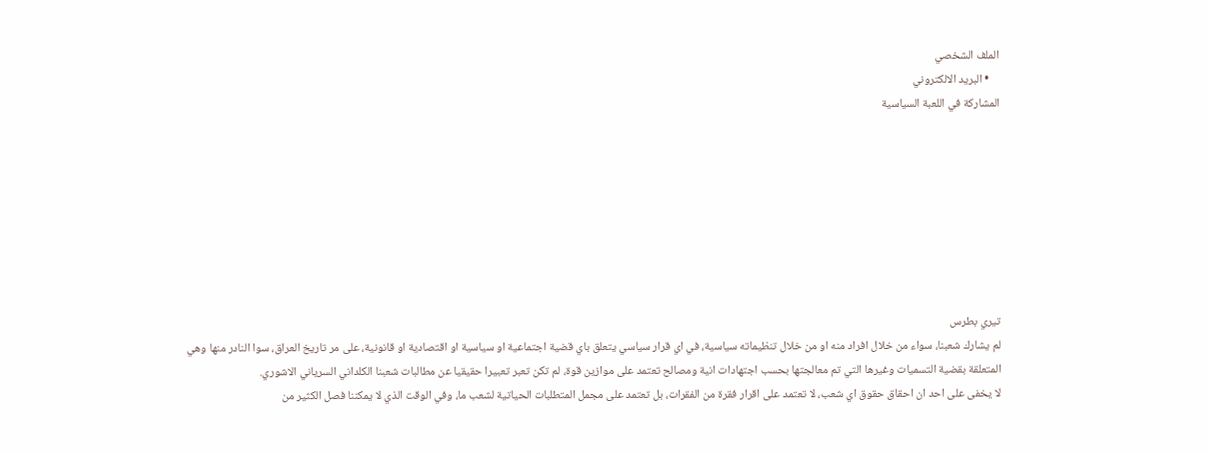الملف الشخصي
    • البريد الالكتروني
المشاركة في اللعبة السياسية








تيري بطرس
لم يشارك شعبنا، سواء من خلال افراد منه او من خلال تنظيماته سياسية، في اي قرار سياسي يتعلق باي قضية اجتماعية او سياسية او اقتصادية او قانونية، على مر تاريخ العراق، سوا النادر منها وهي المتعلقة بقضية التسميات وغيرها التي تم معالجتها بحسب اجتهادات انية ومصالح تعتمد على موازين قوة، لم تكن تعبر تعبيرا حقيقيا عن مطالبات شعبنا الكلداني السرياني الاشوري.
لا يخفى على احد ان احقاق حقوق اي شعب، لا تعتمد على اقرار فقرة من الفقرات، بل تعتمد على مجمل المتطلبات الحياتية لشعب ما، وفي الوقت الذي لا يمكننا فصل الكثير من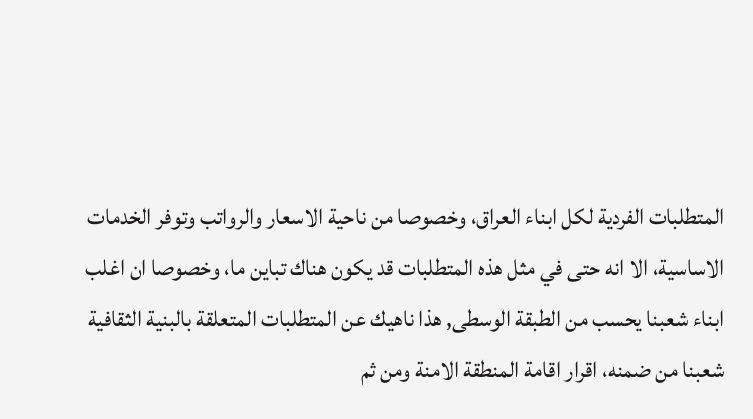المتطلبات الفردية لكل ابناء العراق، وخصوصا من ناحية الاسعار والرواتب وتوفر الخدمات الاساسية، الا انه حتى في مثل هذه المتطلبات قد يكون هناك تباين ما، وخصوصا ان اغلب ابناء شعبنا يحسب من الطبقة الوسطى, هذا ناهيك عن المتطلبات المتعلقة بالبنية الثقافية
شعبنا من ضمنه، اقرار اقامة المنطقة الامنة ومن ثم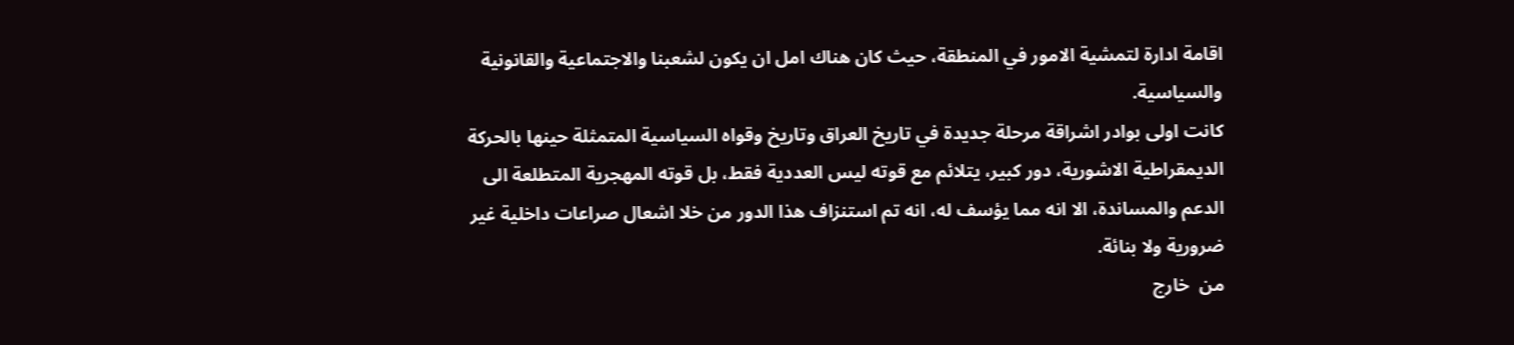اقامة ادارة لتمشية الامور في المنطقة، حيث كان هناك امل ان يكون لشعبنا والاجتماعية والقانونية والسياسية.
كانت اولى بوادر اشراقة مرحلة جديدة في تاريخ العراق وتاريخ وقواه السياسية المتمثلة حينها بالحركة الديمقراطية الاشورية، دور كبير، يتلائم مع قوته ليس العددية فقط، بل قوته المهجرية المتطلعة الى الدعم والمساندة، الا انه مما يؤسف له، انه تم استنزاف هذا الدور من خلا اشعال صراعات داخلية غير ضرورية ولا بنائة.
من  خارج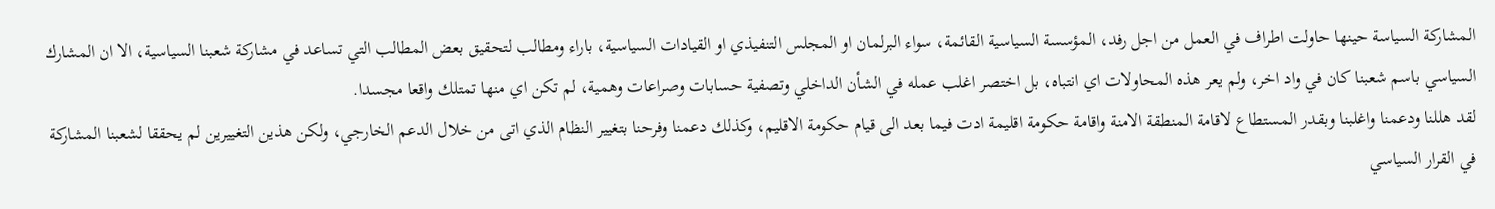المشاركة السياسة حينها حاولت اطراف في العمل من اجل رفد، المؤسسة السياسية القائمة، سواء البرلمان او المجلس التنفيذي او القيادات السياسية، باراء ومطالب لتحقيق بعض المطالب التي تساعد في مشاركة شعبنا السياسية، الا ان المشارك السياسي باسم شعبنا كان في واد اخر، ولم يعر هذه المحاولات اي انتباه، بل اختصر اغلب عمله في الشأن الداخلي وتصفية حسابات وصراعات وهمية، لم تكن اي منها تمتلك واقعا مجسدا.
لقد هللنا ودعمنا واغلبنا وبقدر المستطاع لاقامة المنطقة الامنة واقامة حكومة اقليمة ادت فيما بعد الى قيام حكومة الاقليم، وكذلك دعمنا وفرحنا بتغيير النظام الذي اتى من خلال الدعم الخارجي، ولكن هذين التغييرين لم يحققا لشعبنا المشاركة في القرار السياسي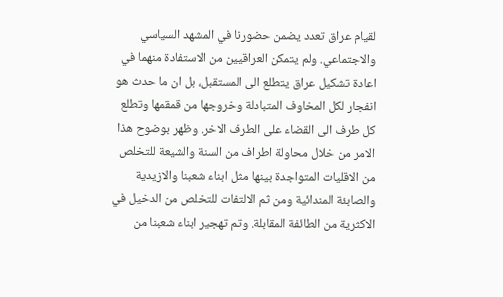لقيام عراق تعدد يضمن حضورنا في المشهد السياسي والاجتماعي. ولم يتمكن العراقيين من الاستفادة منهما في اعادة تشكيل عراق يتطلع الى المستقبل، بل ان ما حدث هو انفجار لكل المخاوف المتبادلة وخروجها من قمقمها وتطلع كل طرف الى القضاء على الطرف الاخر. وظهر بوضوح هذا الامر من خلال محاولة اطراف من السنة والشيعة للتخلص من الاقليات المتواجدة بينها مثل ابناء شعبنا والازيدية والصابئة المندائية ومن ثم الالتفات للتخلص من الدخيل في الاكثرية من الطائفة المقابلة. وتم تهجير ابناء شعبنا من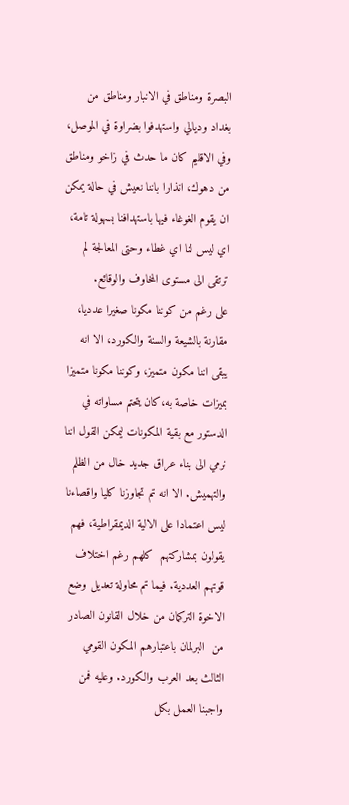البصرة ومناطق في الانبار ومناطق من بغداد وديالي واستهدفوا بضراوة في الموصل، وفي الاقليم كان ما حدث في زاخو ومناطق من دهوك، انذارا باننا نعيش في حالة يمكن ان يقوم الغوغاء فيها باستهدافنا بسهولة تامة، اي ليس لنا اي غطاء وحتى المعالجة لم ترتقى الى مستوى المخاوف والوقائع.
على رغم من كوننا مكونا صغيرا عدديا، مقارنة بالشيعة والسنة والكورد، الا انه يبقى اننا مكون متميز، وكوننا مكونا متميزا بميزات خاصة به،كان يتحتم مساواته في الدستور مع بقية المكونات ليمكن القول اننا نرمي الى بناء عراق جديد خال من الظلم والتهميش. الا انه تم تجاوزنا كليا واقصاءنا ليس اعتمادا على الالية الديمقراطية، فهم يقولون بمشاركتهم  كلهم رغم اختلاف قوتهم العددية. فيما تم محاولة تعديل وضع الاخوة التركمان من خلال القانون الصادر من  البرلمان باعتبارهم المكون القومي الثالث بعد العرب والكورد. وعليه فمن واجبنا العمل بكل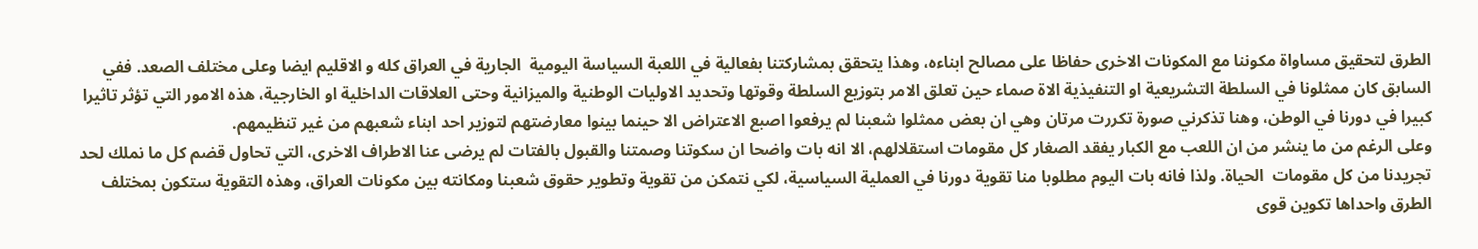الطرق لتحقيق مساواة مكوننا مع المكونات الاخرى حفاظا على مصالح ابناءه، وهذا يتحقق بمشاركتنا بفعالية في اللعبة السياسة اليومية  الجارية في العراق كله و الاقليم ايضا وعلى مختلف الصعد. ففي السابق كان ممثلونا في السلطة التشريعية او التنفيذية الاة صماء حين تعلق الامر بتوزيع السلطة وقوتها وتحديد الاوليات الوطنية والميزانية وحتى العلاقات الداخلية او الخارجية، هذه الامور التي تؤثر تاثيرا كبيرا في دورنا في الوطن، وهنا تذكرني صورة تكررت مرتان وهي ان بعض ممثلوا شعبنا لم يرفعوا اصبع الاعتراض الا حينما بينوا معارضتهم لتوزير احد ابناء شعبهم من غير تنظيمهم.
وعلى الرغم من ما ينشر من ان اللعب مع الكبار يفقد الصغار كل مقومات استقلالهم، الا انه بات واضحا ان سكوتنا وصمتنا والقبول بالفتات لم يرضى عنا الاطراف الاخرى، التي تحاول قضم كل ما نملك لحد تجريدنا من كل مقومات  الحياة. ولذا فانه بات اليوم مطلوبا منا تقوية دورنا في العملية السياسية، لكي نتمكن من تقوية وتطوير حقوق شعبنا ومكانته بين مكونات العراق، وهذه التقوية ستكون بمختلف الطرق واحداها تكوين قوى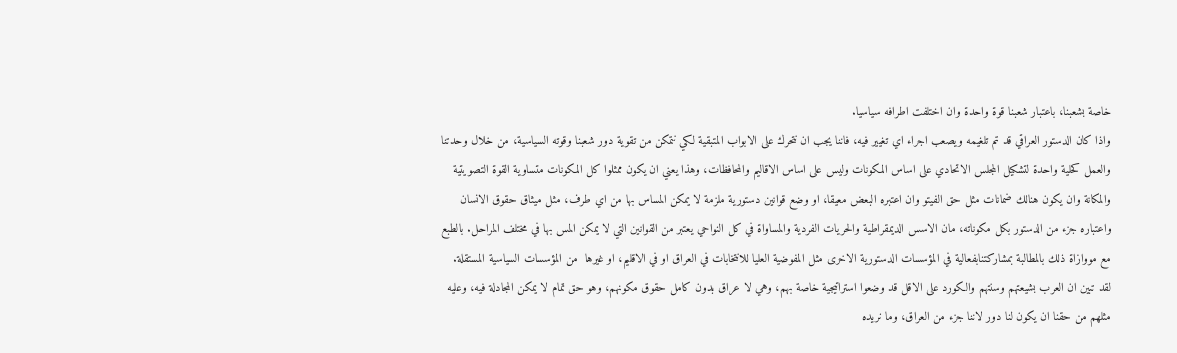خاصة بشعبنا، باعتبار شعبنا قوة واحدة وان اختلفت اطرافه سياسيا.
واذا كان الدستور العراقي قد تم تلغيمه ويصعب اجراء اي تغيير فيه، فاننا يجب ان نتحرك على الابواب المتبقية لكي نتمكن من تقوية دور شعبنا وقوته السياسية، من خلال وحدتنا والعمل كحلية واحدة لتشكيل المجلس الاتحادي على اساس المكونات وليس على اساس الاقاليم والمحافظات، وهذا يعني ان يكون ممثلوا كل المكونات متساوية القوة التصويتية والمكانة وان يكون هنالك ضمانات مثل حق الفيتو وان اعتبره البعض معيقا، او وضع قوانين دستورية ملزمة لا يمكن المساس بها من اي طرف، مثل ميثاق حقوق الانسان واعتباره جزء من الدستور بكل مكوناته، مان الاسس الديمقراطية والحريات الفردية والمساواة في كل النواحي يعتبر من القوانين التي لا يمكن المس بها في مختلف المراحل. بالطبع مع مووازاة ذلك بالمطالبة بمشاركتنابفعالية في المؤسسات الدستورية الاخرى مثل المفوضية العليا للانتخابات في العراق او في الاقليم، او غيرها  من المؤسسات السياسية المستقلة.
لقد تبين ان العرب بشيعتهم وسنتهم والكورد على الاقل قد وضعوا استراتيجية خاصة بهم، وهي لا عراق بدون كامل حقوق مكونهم، وهو حق تمام لا يمكن المجادلة فيه، وعليه مثلهم من حقنا ان يكون لنا دور لاننا جزء من العراق، وما نريده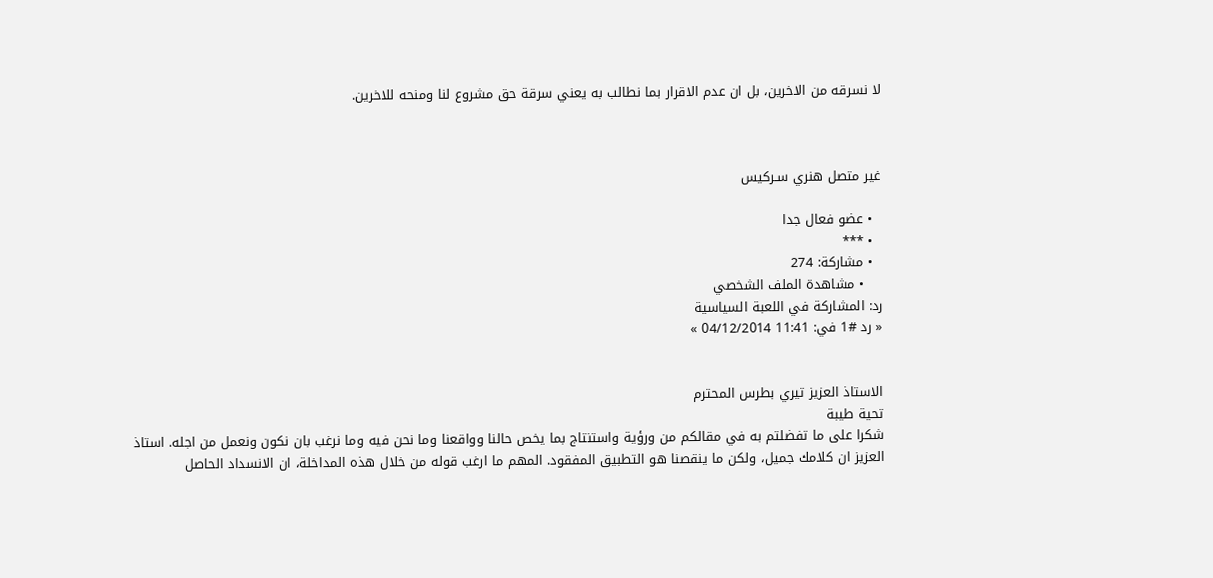لا نسرقه من الاخرين، بل ان عدم الاقرار بما نطالب به يعني سرقة حق مشروع لنا ومنحه للاخرين.



غير متصل هنري سـركيس

  • عضو فعال جدا
  • ***
  • مشاركة: 274
    • مشاهدة الملف الشخصي
رد: المشاركة في اللعبة السياسية
« رد #1 في: 11:41 04/12/2014 »


الاستاذ العزيز تيري بطرس المحترم
تحية طيبة
شكرا على ما تفضلتم به في مقالكم من ورؤية واستنتاج بما يخص حالنا وواقعنا وما نحن فيه وما نرغب بان نكون ونعمل من اجله. استاذ العزيز ان كلامك جميل، ولكن ما ينقصنا هو التطبيق المفقود. المهم ما ارغب قوله من خلال هذه المداخلة، ان الانسداد الحاصل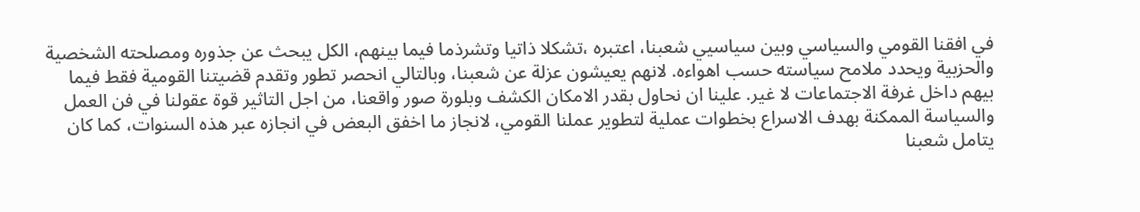في افقنا القومي والسياسي وبين سياسيي شعبنا، اعتبره ،تشكلا ذاتيا وتشرذما فيما بينهم، الكل يبحث عن جذوره ومصلحته الشخصية والحزبية ويحدد ملامح سياسته حسب اهواءه. لانهم يعيشون عزلة عن شعبنا، وبالتالي انحصر تطور وتقدم قضيتنا القومية فقط فيما بيهم داخل غرفة الاجتماعات لا غير. علينا ان نحاول بقدر الامكان الكشف وبلورة صور واقعنا، من اجل التاثير قوة عقولنا في فن العمل والسياسة الممكنة بهدف الاسراع بخطوات عملية لتطوير عملنا القومي، لانجاز ما اخفق البعض في انجازه عبر هذه السنوات، كما كان يتامل شعبنا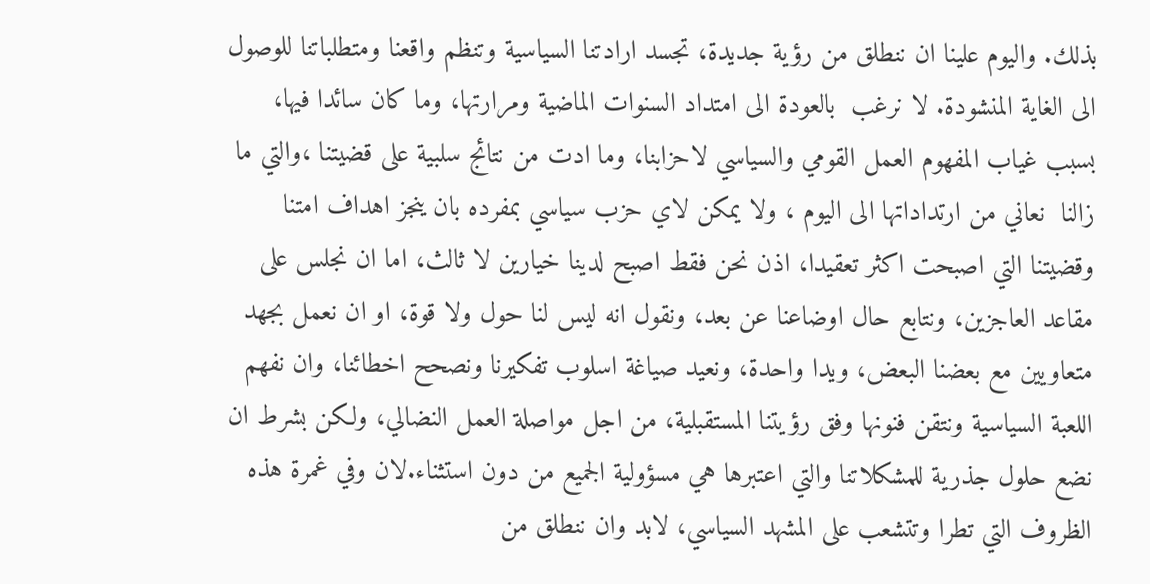بذلك. واليوم علينا ان ننطلق من رؤية جديدة، تجسد ارادتنا السياسية وتنظم واقعنا ومتطلباتنا للوصول الى الغاية المنشودة. لا نرغب  بالعودة الى امتداد السنوات الماضية ومرارتها، وما كان سائدا فيها، بسبب غياب المفهوم العمل القومي والسياسي لاحزابنا، وما ادت من نتائج سلبية على قضيتنا ،والتي ما زالنا  نعاني من ارتداداتها الى اليوم ، ولا يمكن لاي حزب سياسي بمفرده بان ينجز اهداف امتنا وقضيتنا التي اصبحت اكثر تعقيدا، اذن نحن فقط اصبح لدينا خيارين لا ثالث، اما ان نجلس على مقاعد العاجزين، ونتابع حال اوضاعنا عن بعد، ونقول انه ليس لنا حول ولا قوة، او ان نعمل بجهد متعاويين مع بعضنا البعض، ويدا واحدة، ونعيد صياغة اسلوب تفكيرنا ونصحح اخطائنا، وان نفهم اللعبة السياسية ونتقن فنونها وفق رؤيتنا المستقبلية، من اجل مواصلة العمل النضالي، ولكن بشرط ان نضع حلول جذرية للمشكلاتنا والتي اعتبرها هي مسؤولية الجميع من دون استثناء.لان وفي غمرة هذه الظروف التي تطرا وتتشعب على المشهد السياسي، لابد وان ننطلق من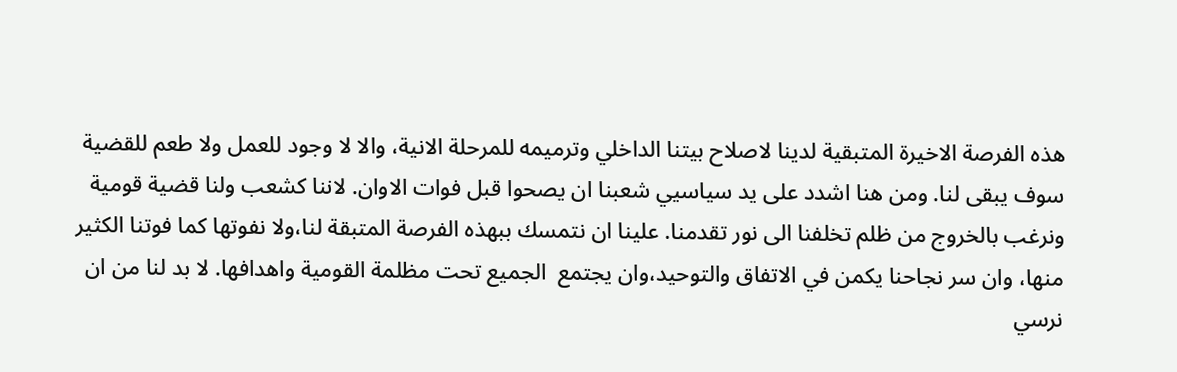هذه الفرصة الاخيرة المتبقية لدينا لاصلاح بيتنا الداخلي وترميمه للمرحلة الانية، والا لا وجود للعمل ولا طعم للقضية سوف يبقى لنا. ومن هنا اشدد على يد سياسيي شعبنا ان يصحوا قبل فوات الاوان. لاننا كشعب ولنا قضية قومية ونرغب بالخروج من ظلم تخلفنا الى نور تقدمنا. علينا ان نتمسك ببهذه الفرصة المتبقة لنا،ولا نفوتها كما فوتنا الكثير منها، وان سر نجاحنا يكمن في الاتفاق والتوحيد،وان يجتمع  الجميع تحت مظلمة القومية واهدافها. لا بد لنا من ان نرسي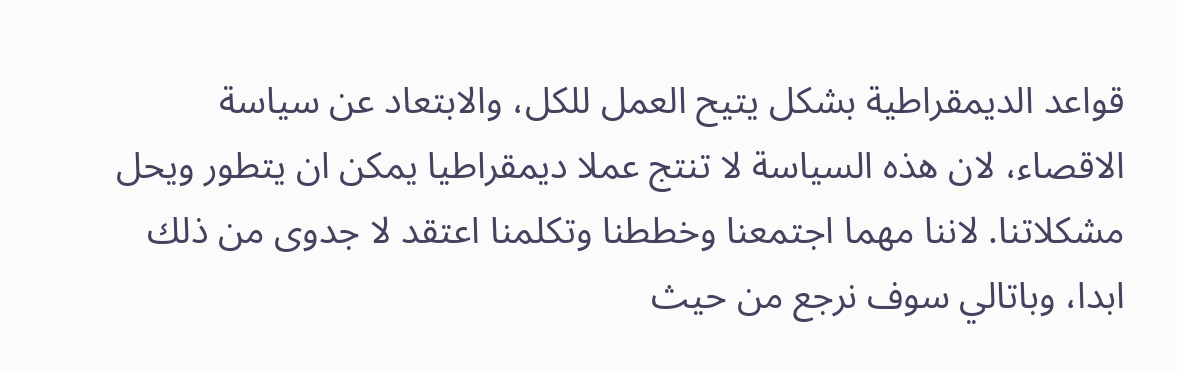قواعد الديمقراطية بشكل يتيح العمل للكل، والابتعاد عن سياسة الاقصاء، لان هذه السياسة لا تنتج عملا ديمقراطيا يمكن ان يتطور ويحل مشكلاتنا. لاننا مهما اجتمعنا وخططنا وتكلمنا اعتقد لا جدوى من ذلك ابدا، وباتالي سوف نرجع من حيث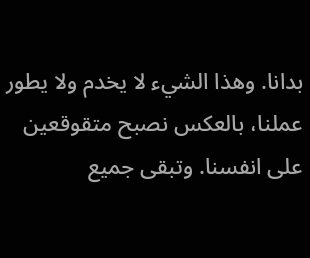بدانا. وهذا الشيء لا يخدم ولا يطور عملنا، بالعكس نصبح متقوقعين على انفسنا. وتبقى جميع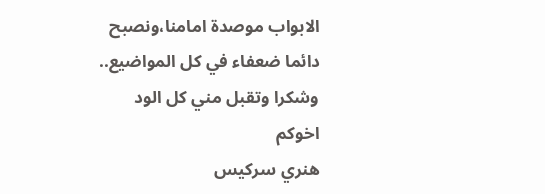الابواب موصدة امامنا،ونصبح دائما ضعفاء في كل المواضيع..  وشكرا وتقبل مني كل الود
اخوكم
هنري سركيس